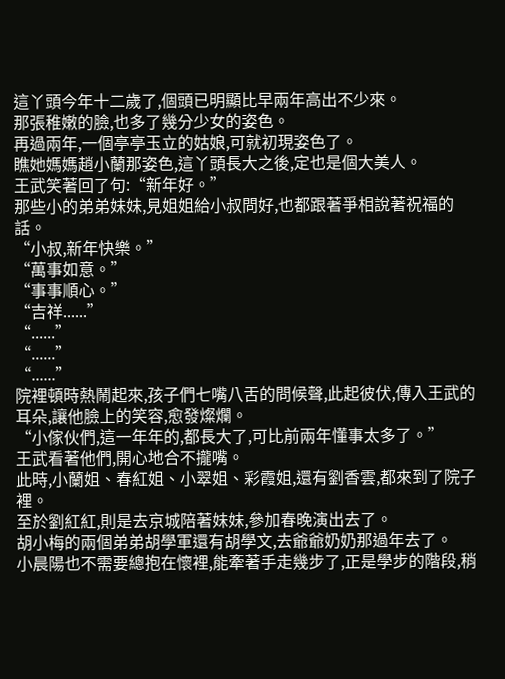這丫頭今年十二歲了,個頭已明顯比早兩年高出不少來。
那張稚嫩的臉,也多了幾分少女的姿色。
再過兩年,一個亭亭玉立的姑娘,可就初現姿色了。
瞧她媽媽趙小蘭那姿色,這丫頭長大之後,定也是個大美人。
王武笑著回了句:“新年好。”
那些小的弟弟妹妹,見姐姐給小叔問好,也都跟著爭相說著祝福的話。
“小叔,新年快樂。”
“萬事如意。”
“事事順心。”
“吉祥......”
“......”
“......”
“......”
院裡頓時熱鬧起來,孩子們七嘴八舌的問候聲,此起彼伏,傳入王武的耳朵,讓他臉上的笑容,愈發燦爛。
“小傢伙們,這一年年的,都長大了,可比前兩年懂事太多了。”
王武看著他們,開心地合不攏嘴。
此時,小蘭姐、春紅姐、小翠姐、彩霞姐,還有劉香雲,都來到了院子裡。
至於劉紅紅,則是去京城陪著妹妹,參加春晚演出去了。
胡小梅的兩個弟弟胡學軍還有胡學文,去爺爺奶奶那過年去了。
小晨陽也不需要總抱在懷裡,能牽著手走幾步了,正是學步的階段,稍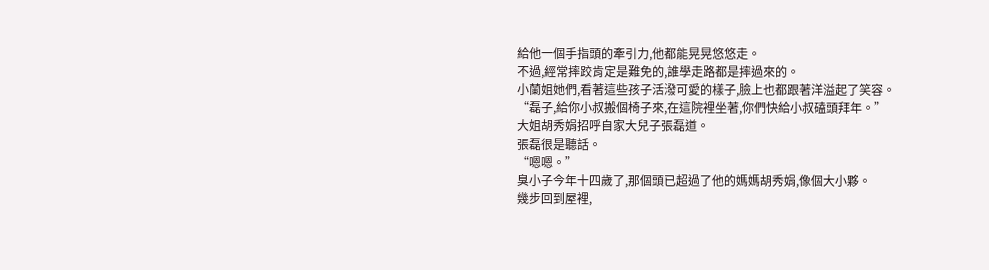給他一個手指頭的牽引力,他都能晃晃悠悠走。
不過,經常摔跤肯定是難免的,誰學走路都是摔過來的。
小蘭姐她們,看著這些孩子活潑可愛的樣子,臉上也都跟著洋溢起了笑容。
“磊子,給你小叔搬個椅子來,在這院裡坐著,你們快給小叔磕頭拜年。”
大姐胡秀娟招呼自家大兒子張磊道。
張磊很是聽話。
“嗯嗯。”
臭小子今年十四歲了,那個頭已超過了他的媽媽胡秀娟,像個大小夥。
幾步回到屋裡,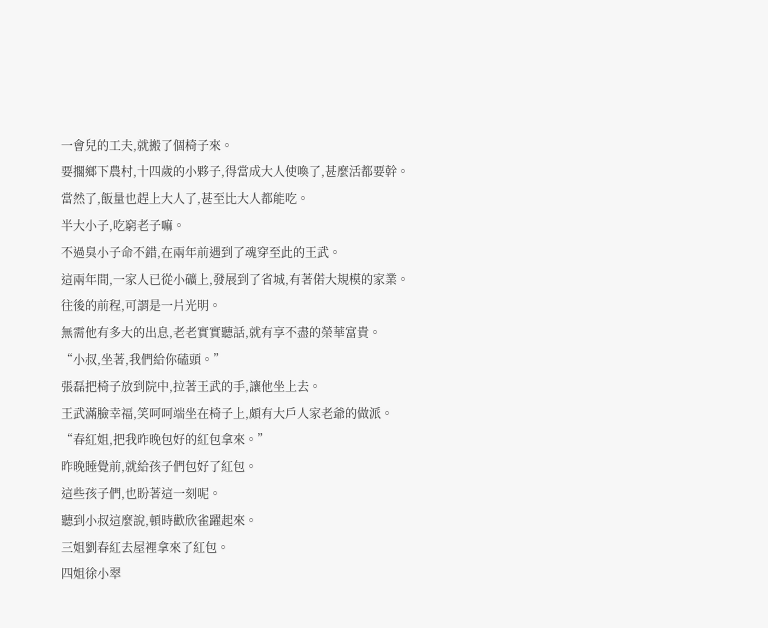一會兒的工夫,就搬了個椅子來。
要擱鄉下農村,十四歲的小夥子,得當成大人使喚了,甚麼活都要幹。
當然了,飯量也趕上大人了,甚至比大人都能吃。
半大小子,吃窮老子嘛。
不過臭小子命不錯,在兩年前遇到了魂穿至此的王武。
這兩年間,一家人已從小礦上,發展到了省城,有著偌大規模的家業。
往後的前程,可謂是一片光明。
無需他有多大的出息,老老實實聽話,就有享不盡的榮華富貴。
“小叔,坐著,我們給你磕頭。”
張磊把椅子放到院中,拉著王武的手,讓他坐上去。
王武滿臉幸福,笑呵呵端坐在椅子上,頗有大戶人家老爺的做派。
“春紅姐,把我昨晚包好的紅包拿來。”
昨晚睡覺前,就給孩子們包好了紅包。
這些孩子們,也盼著這一刻呢。
聽到小叔這麼說,頓時歡欣雀躍起來。
三姐劉春紅去屋裡拿來了紅包。
四姐徐小翠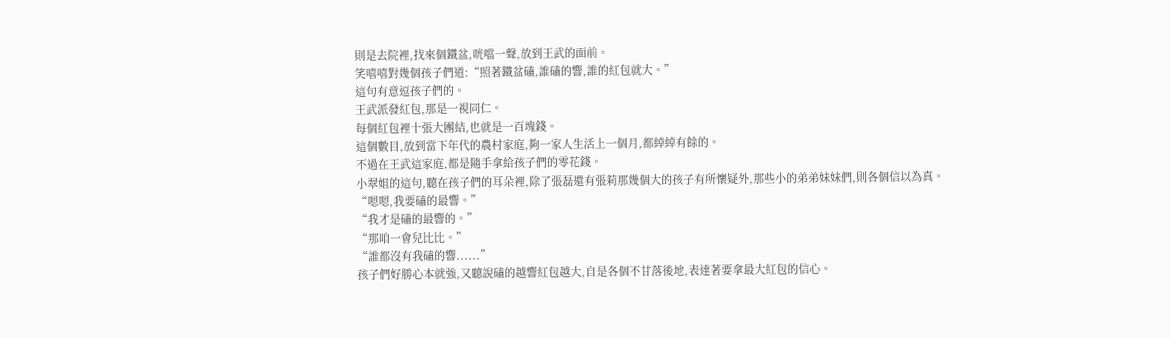則是去院裡,找來個鐵盆,咣噹一聲,放到王武的面前。
笑嘻嘻對幾個孩子們道:“照著鐵盆磕,誰磕的響,誰的紅包就大。”
這句有意逗孩子們的。
王武派發紅包,那是一視同仁。
每個紅包裡十張大團結,也就是一百塊錢。
這個數目,放到當下年代的農村家庭,夠一家人生活上一個月,都綽綽有餘的。
不過在王武這家庭,都是隨手拿給孩子們的零花錢。
小翠姐的這句,聽在孩子們的耳朵裡,除了張磊還有張莉那幾個大的孩子有所懷疑外,那些小的弟弟妹妹們,則各個信以為真。
“嗯嗯,我要磕的最響。”
“我才是磕的最響的。”
“那咱一會兒比比。”
“誰都沒有我磕的響......”
孩子們好勝心本就強,又聽說磕的越響紅包越大,自是各個不甘落後地,表達著要拿最大紅包的信心。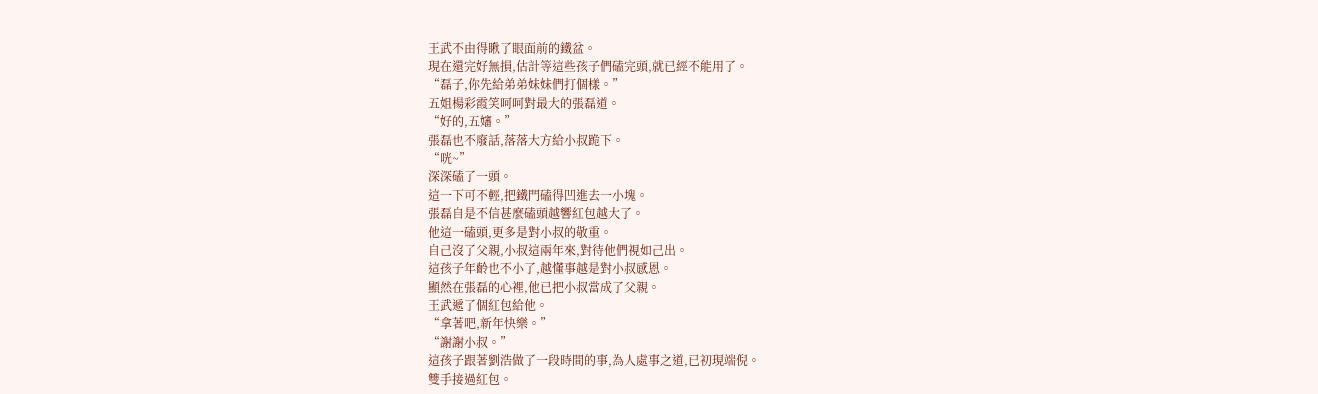王武不由得瞅了眼面前的鐵盆。
現在還完好無損,估計等這些孩子們磕完頭,就已經不能用了。
“磊子,你先給弟弟妹妹們打個樣。”
五姐楊彩霞笑呵呵對最大的張磊道。
“好的,五嬸。”
張磊也不廢話,落落大方給小叔跪下。
“咣~”
深深磕了一頭。
這一下可不輕,把鐵門磕得凹進去一小塊。
張磊自是不信甚麼磕頭越響紅包越大了。
他這一磕頭,更多是對小叔的敬重。
自己沒了父親,小叔這兩年來,對待他們視如己出。
這孩子年齡也不小了,越懂事越是對小叔感恩。
顯然在張磊的心裡,他已把小叔當成了父親。
王武遞了個紅包給他。
“拿著吧,新年快樂。”
“謝謝小叔。”
這孩子跟著劉浩做了一段時間的事,為人處事之道,已初現端倪。
雙手接過紅包。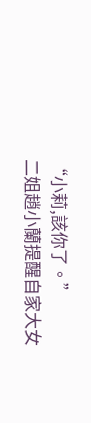“小莉,該你了。”
二姐趙小蘭提醒自家大女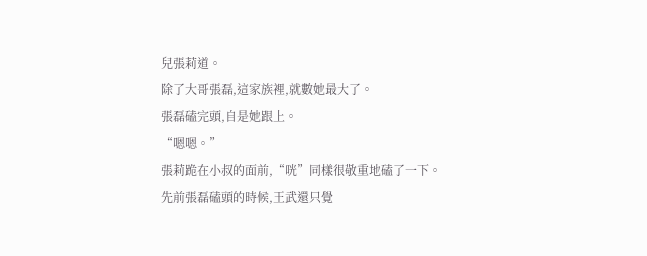兒張莉道。
除了大哥張磊,這家族裡,就數她最大了。
張磊磕完頭,自是她跟上。
“嗯嗯。”
張莉跪在小叔的面前,“咣”同樣很敬重地磕了一下。
先前張磊磕頭的時候,王武還只覺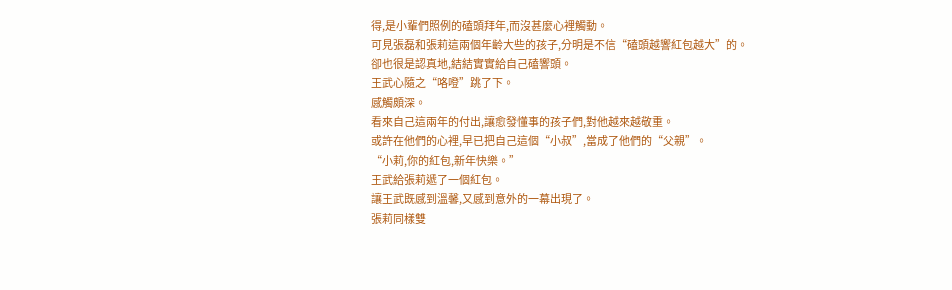得,是小輩們照例的磕頭拜年,而沒甚麼心裡觸動。
可見張磊和張莉這兩個年齡大些的孩子,分明是不信“磕頭越響紅包越大”的。
卻也很是認真地,結結實實給自己磕響頭。
王武心隨之“咯噔”跳了下。
感觸頗深。
看來自己這兩年的付出,讓愈發懂事的孩子們,對他越來越敬重。
或許在他們的心裡,早已把自己這個“小叔”,當成了他們的“父親”。
“小莉,你的紅包,新年快樂。”
王武給張莉遞了一個紅包。
讓王武既感到溫馨,又感到意外的一幕出現了。
張莉同樣雙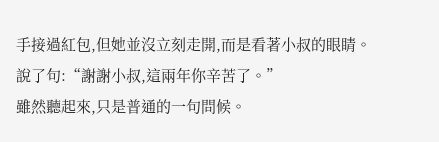手接過紅包,但她並沒立刻走開,而是看著小叔的眼睛。
說了句:“謝謝小叔,這兩年你辛苦了。”
雖然聽起來,只是普通的一句問候。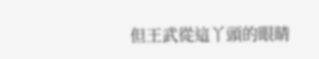但王武從這丫頭的眼睛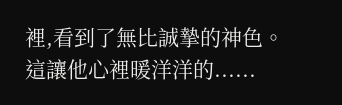裡,看到了無比誠摯的神色。
這讓他心裡暖洋洋的......